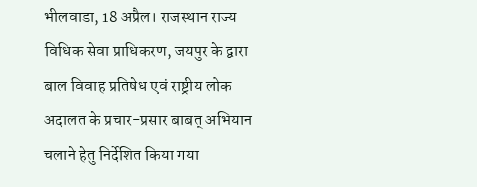भीलवाडा, 18 अप्रैल। राजस्थान राज्य विधिक सेवा प्राधिकरण, जयपुर के द्वारा बाल विवाह प्रतिषेध एवं राष्ट्रीय लोक अदालत के प्रचार-प्रसार बाबत् अभियान चलाने हेतु निर्देशित किया गया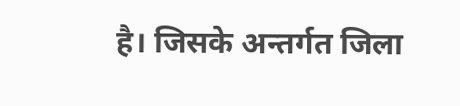है। जिसके अन्तर्गत जिला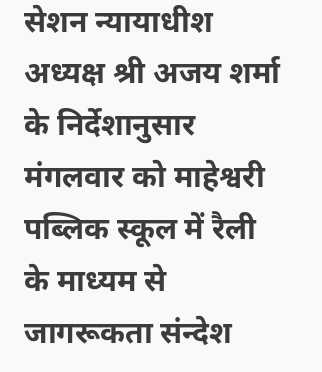सेशन न्यायाधीश अध्यक्ष श्री अजय शर्मा के निर्देशानुसार मंगलवार को माहेश्वरी पब्लिक स्कूल में रैली के माध्यम से जागरूकता संन्देश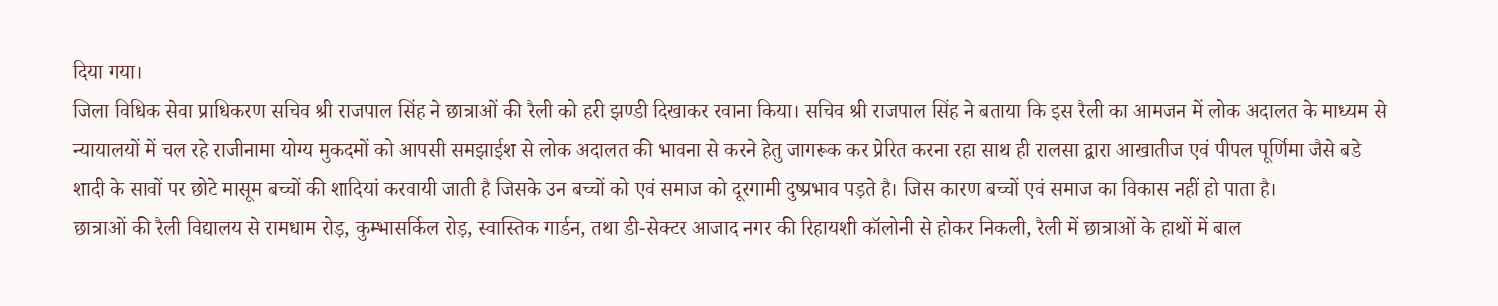दिया गया।
जिला विधिक सेवा प्राधिकरण सचिव श्री राजपाल सिंह ने छात्राओं की रैली को हरी झण्डी दिखाकर रवाना किया। सचिव श्री राजपाल सिंह ने बताया कि इस रैली का आमजन में लोक अदालत के माध्यम से न्यायालयों में चल रहे राजीनामा योग्य मुकदमों को आपसी समझाईश से लोक अदालत की भावना से करने हेतु जागरूक कर प्रेरित करना रहा साथ ही रालसा द्वारा आखातीज एवं पीपल पूर्णिमा जैसे बडे शादी के सावों पर छोटे मासूम बच्चों की शादियां करवायी जाती है जिसके उन बच्चों को एवं समाज को दूरगामी दुष्प्रभाव पड़ते है। जिस कारण बच्चों एवं समाज का विकास नहीं हो पाता है।
छात्राओं की रैली विद्यालय से रामधाम रोड़, कुम्भासर्किल रोड़, स्वास्तिक गार्डन, तथा डी-सेक्टर आजाद नगर की रिहायशी कॉलोनी से होकर निकली, रैली में छात्राओं के हाथों में बाल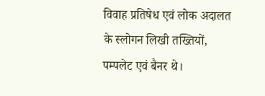विवाह प्रतिषेध एवं लोक अदालत के स्लोगन लिखी तख्तियों, पम्पलेट एवं बैनर थे।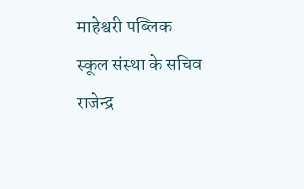माहेश्वरी पब्लिक स्कूल संस्था के सचिव राजेन्द्र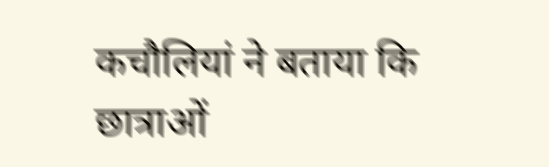कचौलियां ने बताया कि छात्राओं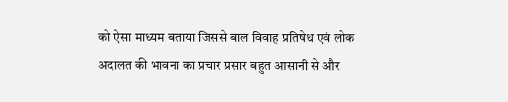को ऐसा माध्यम बताया जिससे बाल विवाह प्रतिषेध एवं लोक अदालत की भावना का प्रचार प्रसार बहुत आसानी से और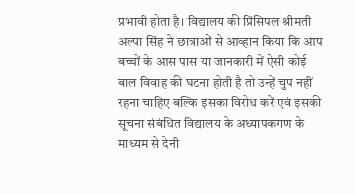प्रभावी होता है। विद्यालय की प्रिंसिपल श्रीमती अल्पा सिंह ने छात्राओं से आव्हान किया कि आप बच्चों के आस पास या जानकारी में ऐसी कोई बाल विवाह की घटना होती है तो उन्हें चुप नहीं रहना चाहिए बल्कि इसका विरोध करें एवं इसकी सूचना संबंधित विद्यालय के अध्यापकगण के माध्यम से देनी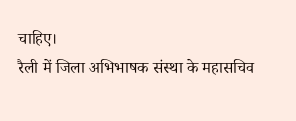चाहिए।
रैली में जिला अभिभाषक संस्था के महासचिव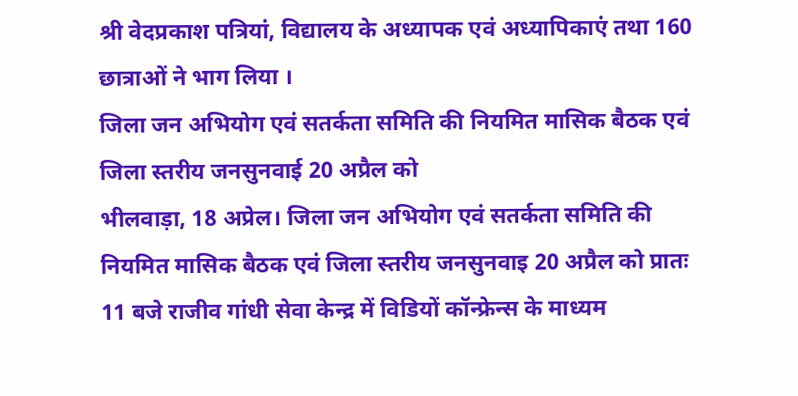श्री वेदप्रकाश पत्रियां, विद्यालय के अध्यापक एवं अध्यापिकाएं तथा 160 छात्राओं ने भाग लिया ।
जिला जन अभियोग एवं सतर्कता समिति की नियमित मासिक बैठक एवं जिला स्तरीय जनसुनवाई 20 अप्रैल को
भीलवाड़ा, 18 अप्रेल। जिला जन अभियोग एवं सतर्कता समिति की नियमित मासिक बैठक एवं जिला स्तरीय जनसुनवाइ 20 अप्रैल को प्रातः 11 बजे राजीव गांधी सेवा केन्द्र में विडियों कॉन्फ्रेन्स के माध्यम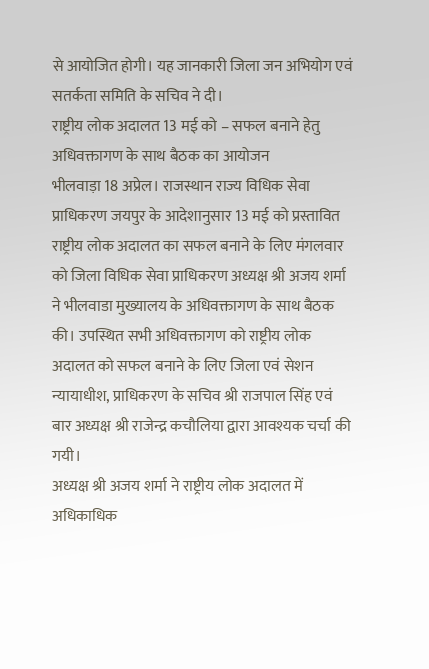से आयोजित होगी। यह जानकारी जिला जन अभियोग एवं सतर्कता समिति के सचिव ने दी।
राष्ट्रीय लोक अदालत 13 मई को – सफल बनाने हेतु अधिवक्तागण के साथ बैठक का आयोजन
भीलवाड़ा 18 अप्रेल। राजस्थान राज्य विधिक सेवा प्राधिकरण जयपुर के आदेशानुसार 13 मई को प्रस्तावित राष्ट्रीय लोक अदालत का सफल बनाने के लिए मंगलवार को जिला विधिक सेवा प्राधिकरण अध्यक्ष श्री अजय शर्मा ने भीलवाडा मुख्यालय के अधिवक्तागण के साथ बैठक की। उपस्थित सभी अधिवक्तागण को राष्ट्रीय लोक अदालत को सफल बनाने के लिए जिला एवं सेशन न्यायाधीश, प्राधिकरण के सचिव श्री राजपाल सिंह एवं बार अध्यक्ष श्री राजेन्द्र कचौलिया द्वारा आवश्यक चर्चा की गयी।
अध्यक्ष श्री अजय शर्मा ने राष्ट्रीय लोक अदालत में अधिकाधिक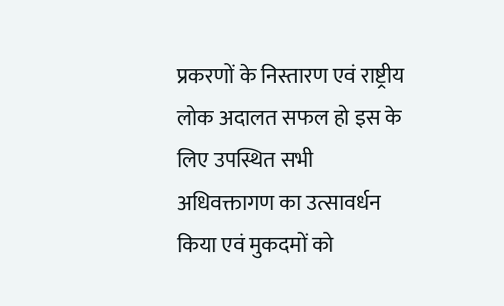प्रकरणों के निस्तारण एवं राष्ट्रीय लोक अदालत सफल हो इस के लिए उपस्थित सभी अधिवक्तागण का उत्सावर्धन किया एवं मुकदमों को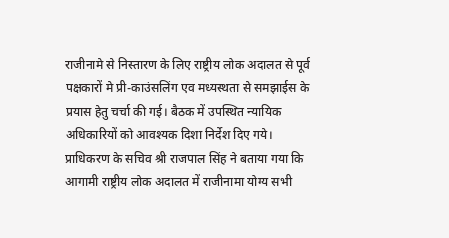राजीनामे से निस्तारण के लिए राष्ट्रीय लोक अदालत से पूर्व पक्षकारों मे प्री-काउंसलिंग एव मध्यस्थता से समझाईस के प्रयास हेतु चर्चा की गई। बैठक में उपस्थित न्यायिक अधिकारियों को आवश्यक दिशा निर्देश दिए गये।
प्राधिकरण के सचिव श्री राजपाल सिंह ने बताया गया कि आगामी राष्ट्रीय लोक अदालत में राजीनामा योग्य सभी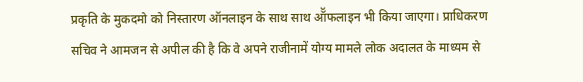प्रकृति के मुकदमो को निस्तारण ऑनलाइन के साथ साथ ऑॅफलाइन भी किया जाएगा। प्राधिकरण सचिव ने आमजन से अपील की है कि वे अपने राजीनामें योग्य मामले लोक अदालत के माध्यम से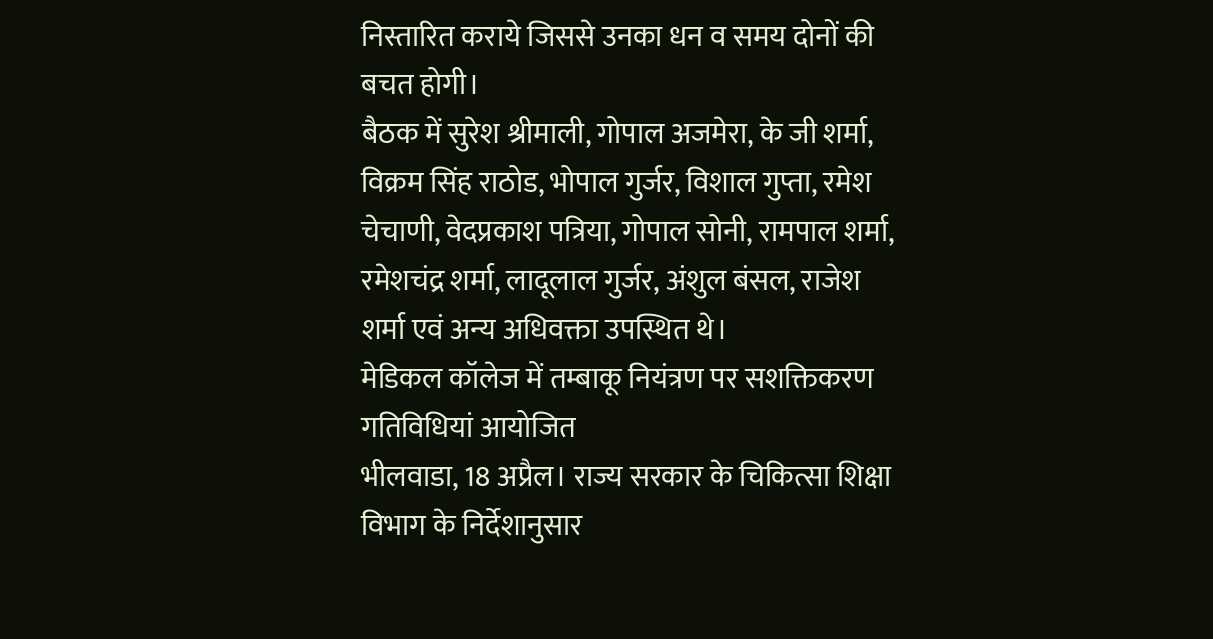निस्तारित कराये जिससे उनका धन व समय दोनों की बचत होगी।
बैठक में सुरेश श्रीमाली, गोपाल अजमेरा, के जी शर्मा, विक्रम सिंह राठोड, भोपाल गुर्जर, विशाल गुप्ता, रमेश चेचाणी, वेदप्रकाश पत्रिया, गोपाल सोनी, रामपाल शर्मा, रमेशचंद्र शर्मा, लादूलाल गुर्जर, अंशुल बंसल, राजेश शर्मा एवं अन्य अधिवक्ता उपस्थित थे।
मेडिकल कॉलेज में तम्बाकू नियंत्रण पर सशक्तिकरण गतिविधियां आयोजित
भीलवाडा, 18 अप्रैल। राज्य सरकार के चिकित्सा शिक्षा विभाग के निर्देशानुसार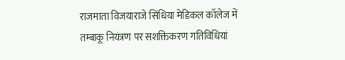राजमाता विजयाराजे सिंधिया मेडिकल कॉलेज में तम्बाकू नियंत्रण पर सशक्तिकरण गतिविधियां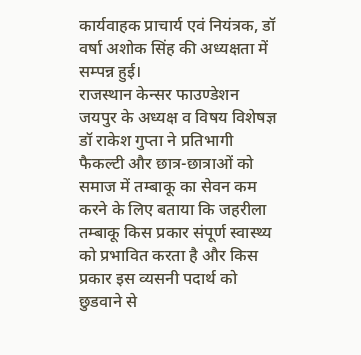कार्यवाहक प्राचार्य एवं नियंत्रक, डॉ वर्षा अशोक सिंह की अध्यक्षता में सम्पन्न हुई।
राजस्थान केन्सर फाउण्डेशन जयपुर के अध्यक्ष व विषय विशेषज्ञ डॉ राकेश गुप्ता ने प्रतिभागी फैकल्टी और छात्र-छात्राओं को समाज में तम्बाकू का सेवन कम करने के लिए बताया कि जहरीला तम्बाकू किस प्रकार संपूर्ण स्वास्थ्य को प्रभावित करता है और किस प्रकार इस व्यसनी पदार्थ को छुडवाने से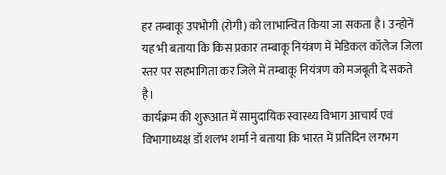हर तम्बाकू उपभोगी (रोगी) को लाभान्वित किया जा सकता है। उन्होनें यह भी बताया कि किस प्रकार तम्बाकू नियंत्रण में मेडिकल कॉलेज जिला स्तर पर सहभागिता कर जिले में तम्बाकू नियंत्रण को मजबूती दे सकते है।
कार्यक्रम की शुरूआत में सामुदायिक स्वास्थ्य विभाग आचार्य एवं विभागाध्यक्ष डॉ शलभ शर्मा ने बताया कि भारत में प्रतिदिन लगभग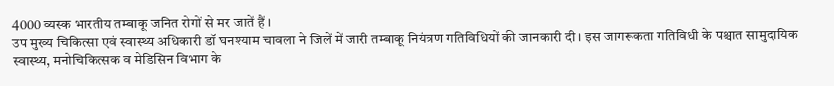4000 व्यस्क भारतीय तम्बाकू जनित रोगों से मर जातें हैं ।
उप मुख्य चिकित्सा एवं स्वास्थ्य अधिकारी डॉ घनश्याम चावला ने जिलें में जारी तम्बाकू नियंत्रण गतिविधियों की जानकारी दी। इस जागरूकता गतिविधी के पश्चात सामुदायिक स्वास्थ्य, मनोचिकित्सक व मेडिसिन विभाग के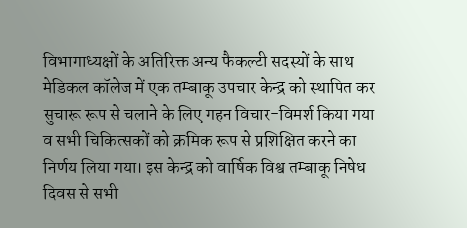विभागाध्यक्षों के अतिरिक्त अन्य फैकल्टी सदस्यों के साथ मेडिकल कॉलेज में एक तम्बाकू उपचार केन्द्र को स्थापित कर सुचारू रूप से चलाने के लिए गहन विचार-विमर्श किया गया व सभी चिकित्सकों को क्रमिक रूप से प्रशिक्षित करने का निर्णय लिया गया। इस केन्द्र को वार्षिक विश्व तम्बाकू निषेध दिवस से सभी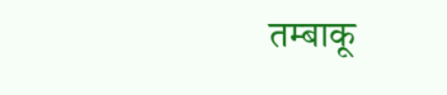तम्बाकू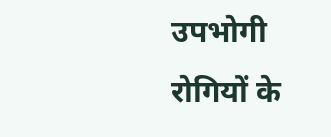उपभोगी रोगियों के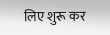लिए शुरू कर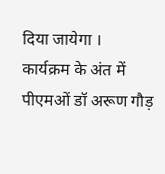दिया जायेगा ।
कार्यक्रम के अंत में पीएमओं डॉ अरूण गौड़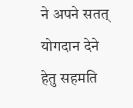ने अपने सतत् योगदान देने हेतु सहमति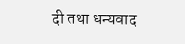दी तथा धन्यवाद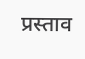प्रस्ताव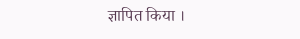ज्ञापित किया ।